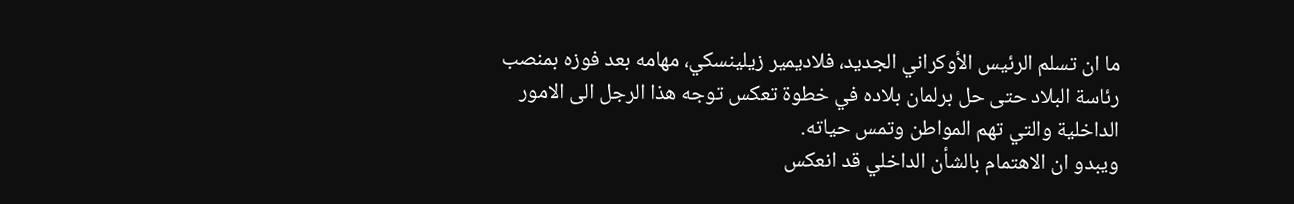ما ان تسلم الرئيس الأوكراني الجديد، فلاديمير زيلينسكي، مهامه بعد فوزه بمنصب رئاسة البلاد حتى حل برلمان بلاده في خطوة تعكس توجه هذا الرجل الى الامور الداخلية والتي تهم المواطن وتمس حياته.
ويبدو ان الاهتمام بالشأن الداخلي قد انعكس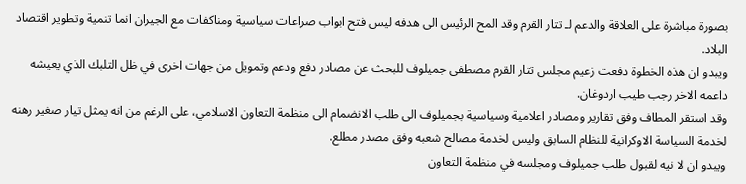بصورة مباشرة على العلاقة والدعم لـ تتار القرم وقد المح الرئيس الى هدفه ليس فتح ابواب صراعات سياسية ومناكفات مع الجيران انما تنمية وتطوير اقتصاد البلاد.
ويبدو ان هذه الخطوة دفعت زعيم مجلس تتار القرم مصطفى جميلوف للبحث عن مصادر دفع ودعم وتمويل من جهات اخرى في ظل التلبك الذي يعيشه داعمه الاخر رجب طيب اردوغان.
وقد استقر المطاف وفق تقارير ومصادر اعلامية وسياسية بجميلوف الى طلب الانضمام الى منظمة التعاون الاسلامي، على الرغم من انه يمثل تيار صغير رهنه لخدمة السياسة الاوكرانية للنظام السابق وليس لخدمة مصالح شعبه وفق مصدر مطلع.
ويبدو ان لا نيه لقبول طلب جميلوف ومجلسه في منظمة التعاون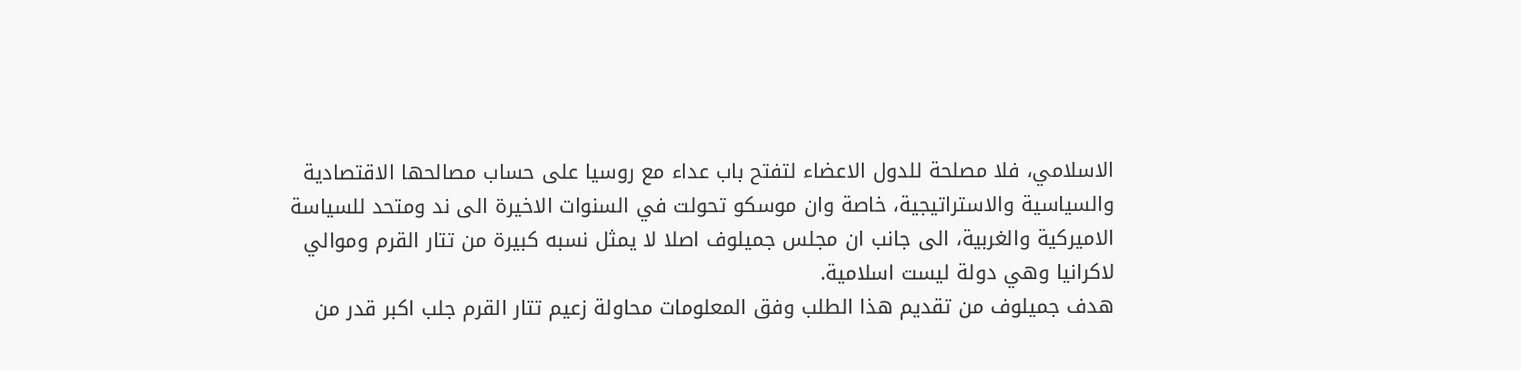الاسلامي، فلا مصلحة للدول الاعضاء لتفتح باب عداء مع روسيا على حساب مصالحها الاقتصادية والسياسية والاستراتيجية، خاصة وان موسكو تحولت في السنوات الاخيرة الى ند ومتحد للسياسة الاميركية والغربية، الى جانب ان مجلس جميلوف اصلا لا يمثل نسبه كبيرة من تتار القرم وموالي لاكرانيا وهي دولة ليست اسلامية.
هدف جميلوف من تقديم هذا الطلب وفق المعلومات محاولة زعيم تتار القرم جلب اكبر قدر من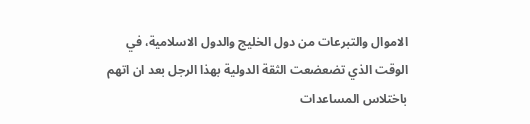الاموال والتبرعات من دول الخليج والدول الاسلامية، في الوقت الذي تضعضعت الثقة الدولية بهذا الرجل بعد ان اتهم باختلاس المساعدات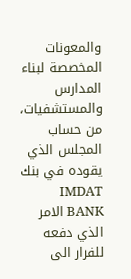والمعونات المخصصة لبناء المدارس والمستشفيات، من حساب المجلس الذي يقوده في بنك IMDAT BANK الامر الذي دفعه للفرار الى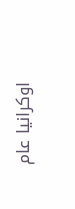اوكرانيا عام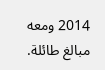2014 ومعه مبالغ طائلة.